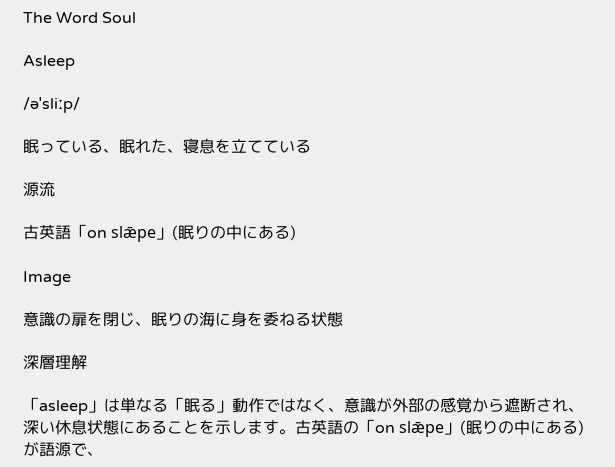The Word Soul

Asleep

/əˈsliːp/

眠っている、眠れた、寝息を立てている

源流

古英語「on slǣpe」(眠りの中にある)

Image

意識の扉を閉じ、眠りの海に身を委ねる状態

深層理解

「asleep」は単なる「眠る」動作ではなく、意識が外部の感覚から遮断され、深い休息状態にあることを示します。古英語の「on slǣpe」(眠りの中にある)が語源で、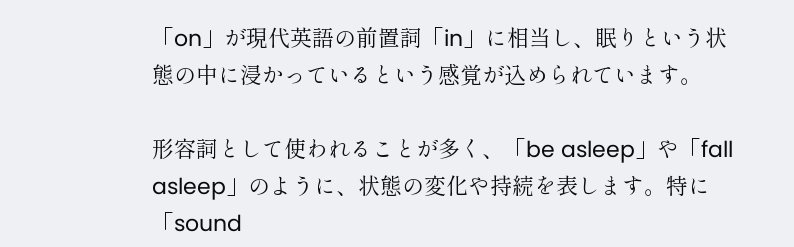「on」が現代英語の前置詞「in」に相当し、眠りという状態の中に浸かっているという感覚が込められています。

形容詞として使われることが多く、「be asleep」や「fall asleep」のように、状態の変化や持続を表します。特に「sound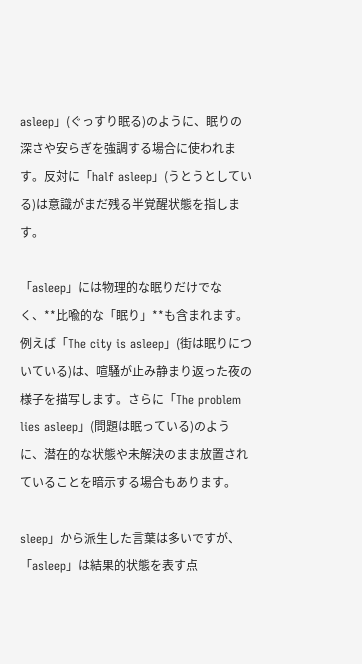asleep」(ぐっすり眠る)のように、眠りの深さや安らぎを強調する場合に使われます。反対に「half asleep」(うとうとしている)は意識がまだ残る半覚醒状態を指します。

「asleep」には物理的な眠りだけでなく、**比喩的な「眠り」**も含まれます。例えば「The city is asleep」(街は眠りについている)は、喧騒が止み静まり返った夜の様子を描写します。さらに「The problem lies asleep」(問題は眠っている)のように、潜在的な状態や未解決のまま放置されていることを暗示する場合もあります。

sleep」から派生した言葉は多いですが、「asleep」は結果的状態を表す点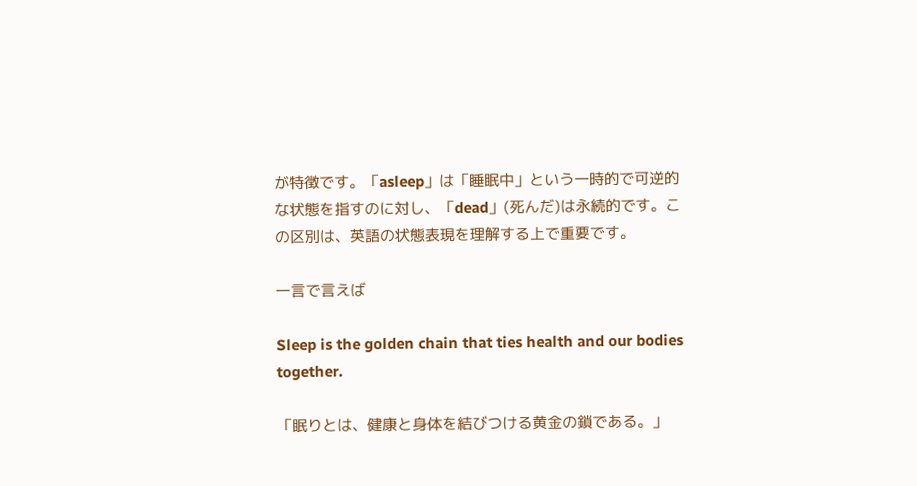が特徴です。「asleep」は「睡眠中」という一時的で可逆的な状態を指すのに対し、「dead」(死んだ)は永続的です。この区別は、英語の状態表現を理解する上で重要です。

一言で言えば

Sleep is the golden chain that ties health and our bodies together.

「眠りとは、健康と身体を結びつける黄金の鎖である。」